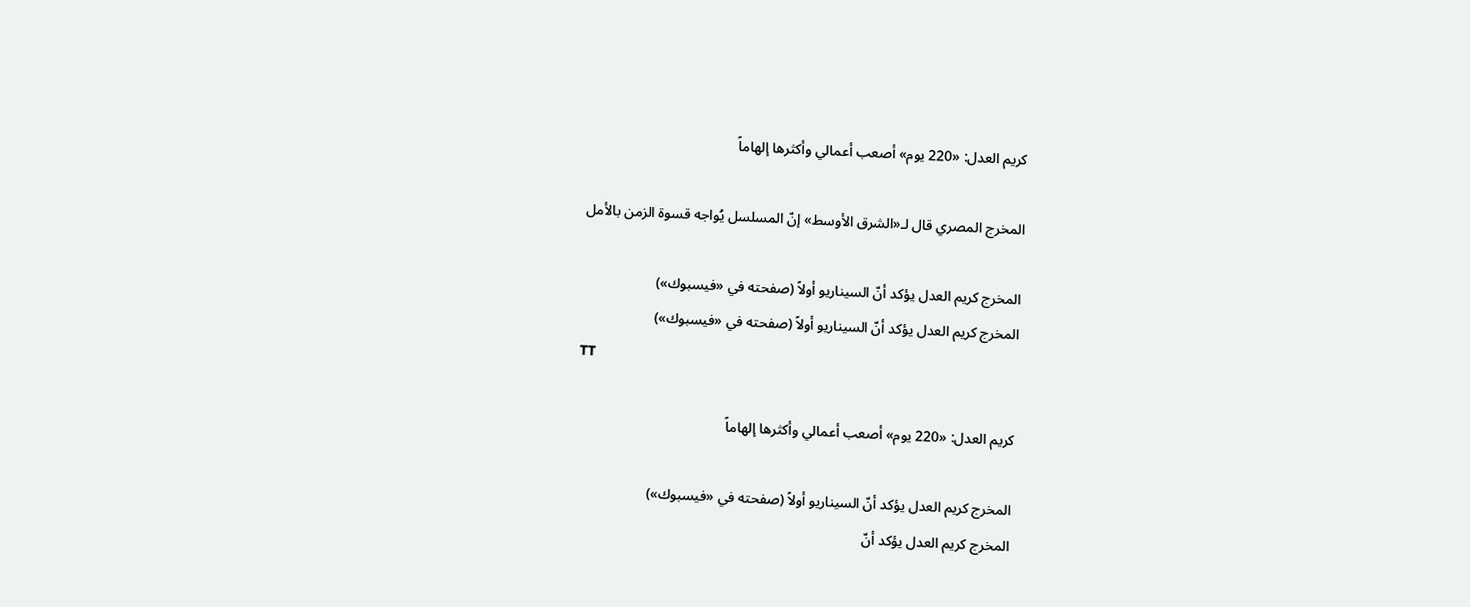كريم العدل: «220 يوم» أصعب أعمالي وأكثرها إلهاماً

المخرج المصري قال لـ«الشرق الأوسط» إنّ المسلسل يُواجه قسوة الزمن بالأمل

المخرج كريم العدل يؤكد أنّ السيناريو أولاً (صفحته في «فيسبوك»)
المخرج كريم العدل يؤكد أنّ السيناريو أولاً (صفحته في «فيسبوك»)
TT

كريم العدل: «220 يوم» أصعب أعمالي وأكثرها إلهاماً

المخرج كريم العدل يؤكد أنّ السيناريو أولاً (صفحته في «فيسبوك»)
المخرج كريم العدل يؤكد أنّ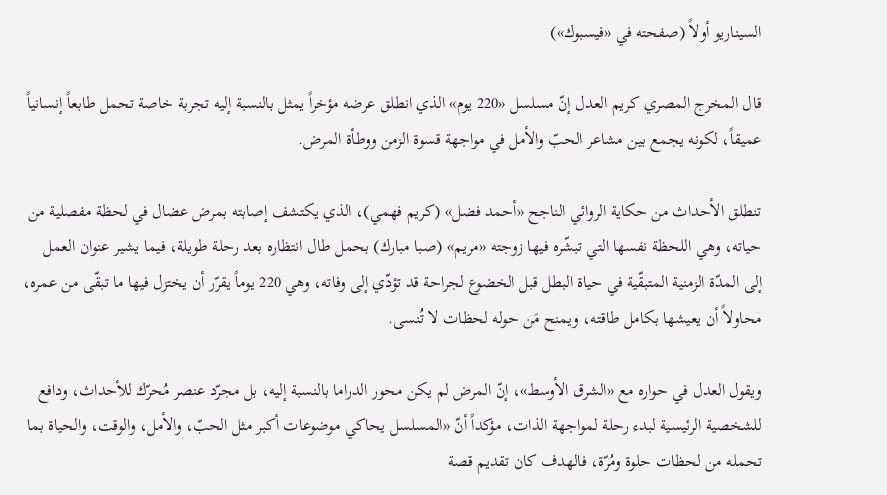السيناريو أولاً (صفحته في «فيسبوك»)

قال المخرج المصري كريم العدل إنّ مسلسل «220 يوم» الذي انطلق عرضه مؤخراً يمثل بالنسبة إليه تجربة خاصة تحمل طابعاً إنسانياً عميقاً، لكونه يجمع بين مشاعر الحبّ والأمل في مواجهة قسوة الزمن ووطأة المرض.

تنطلق الأحداث من حكاية الروائي الناجح «أحمد فضل» (كريم فهمي)، الذي يكتشف إصابته بمرض عضال في لحظة مفصلية من حياته، وهي اللحظة نفسها التي تبشّره فيها زوجته «مريم» (صبا مبارك) بحمل طال انتظاره بعد رحلة طويلة، فيما يشير عنوان العمل إلى المدّة الزمنية المتبقّية في حياة البطل قبل الخضوع لجراحة قد تؤدّي إلى وفاته، وهي 220 يوماً يقرّر أن يختزل فيها ما تبقّى من عمره، محاولاً أن يعيشها بكامل طاقته، ويمنح مَن حوله لحظات لا تُنسى.

ويقول العدل في حواره مع «الشرق الأوسط»، إنّ المرض لم يكن محور الدراما بالنسبة إليه، بل مجرّد عنصر مُحرّك للأحداث، ودافع للشخصية الرئيسية لبدء رحلة لمواجهة الذات، مؤكداً أنّ «المسلسل يحاكي موضوعات أكبر مثل الحبّ، والأمل، والوقت، والحياة بما تحمله من لحظات حلوة ومُرّة، فالهدف كان تقديم قصة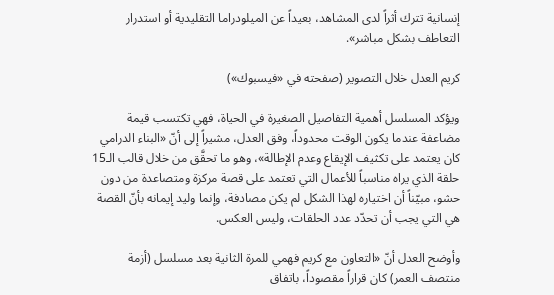إنسانية تترك أثراً لدى المشاهد، بعيداً عن الميلودراما التقليدية أو استدرار التعاطف بشكل مباشر».

كريم العدل خلال التصوير (صفحته في «فيسبوك»)

ويؤكد المسلسل أهمية التفاصيل الصغيرة في الحياة، فهي تكتسب قيمة مضاعفة عندما يكون الوقت محدوداً، وفق العدل، مشيراً إلى أنّ «البناء الدرامي كان يعتمد على تكثيف الإيقاع وعدم الإطالة»، وهو ما تحقَّق من خلال قالب الـ15 حلقة الذي يراه مناسباً للأعمال التي تعتمد على قصة مركزة ومتصاعدة من دون حشو، مبيّناً أن اختياره لهذا الشكل لم يكن مصادفة، وإنما وليد إيمانه بأنّ القصة هي التي يجب أن تحدّد عدد الحلقات، وليس العكس.

وأوضح العدل أنّ «التعاون مع كريم فهمي للمرة الثانية بعد مسلسل (أزمة منتصف العمر) كان قراراً مقصوداً، باتفاق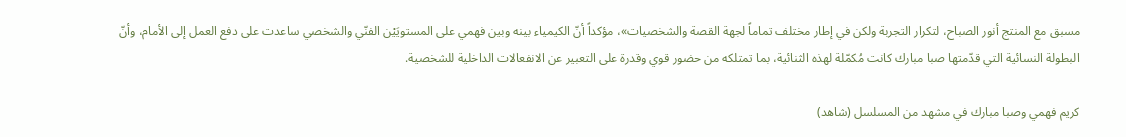مسبق مع المنتج أنور الصباح، لتكرار التجربة ولكن في إطار مختلف تماماً لجهة القصة والشخصيات»، مؤكداً أنّ الكيمياء بينه وبين فهمي على المستويَيْن الفنّي والشخصي ساعدت على دفع العمل إلى الأمام، وأنّ البطولة النسائية التي قدّمتها صبا مبارك كانت مُكمّلة لهذه الثنائية، بما تمتلكه من حضور قوي وقدرة على التعبير عن الانفعالات الداخلية للشخصية.

كريم فهمي وصبا مبارك في مشهد من المسلسل (شاهد)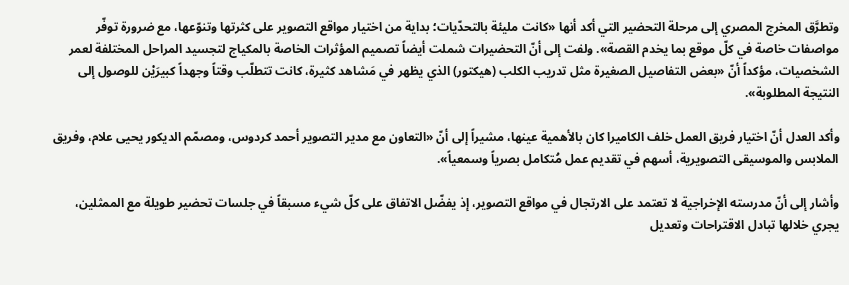وتطرَّق المخرج المصري إلى مرحلة التحضير التي أكد أنها «كانت مليئة بالتحدّيات؛ بداية من اختيار مواقع التصوير على كثرتها وتنوّعها، مع ضرورة توفّر مواصفات خاصة في كلّ موقع بما يخدم القصة». ولفت إلى أنّ التحضيرات شملت أيضاً تصميم المؤثرات الخاصة بالمكياج لتجسيد المراحل المختلفة لعمر الشخصيات، مؤكداً أنّ «بعض التفاصيل الصغيرة مثل تدريب الكلب (هيكتور) الذي يظهر في مَشاهد كثيرة، كانت تتطلّب وقتاً وجهداً كبيرَيْن للوصول إلى النتيجة المطلوبة».

وأكد العدل أنّ اختيار فريق العمل خلف الكاميرا كان بالأهمية عينها، مشيراً إلى أنّ «التعاون مع مدير التصوير أحمد كردوس، ومصمّم الديكور يحيى علام، وفريق الملابس والموسيقى التصويرية، أسهم في تقديم عمل مُتكامل بصرياً وسمعياً».

وأشار إلى أنّ مدرسته الإخراجية لا تعتمد على الارتجال في مواقع التصوير، إذ يفضّل الاتفاق على كلّ شيء مسبقاً في جلسات تحضير طويلة مع الممثلين، يجري خلالها تبادل الاقتراحات وتعديل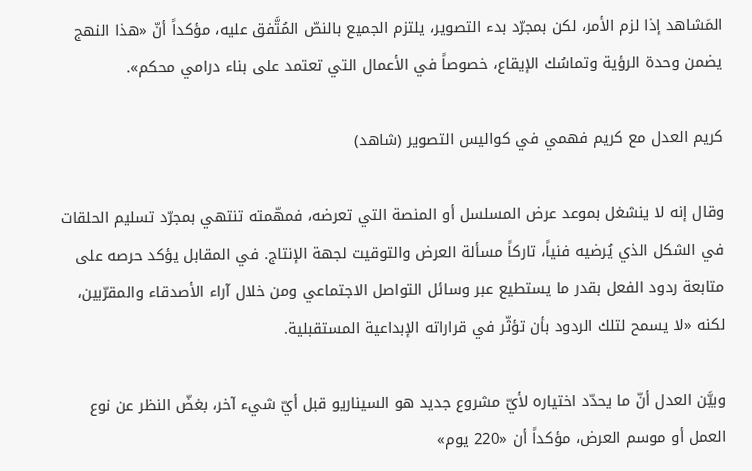المَشاهد إذا لزم الأمر، لكن بمجرّد بدء التصوير، يلتزم الجميع بالنصّ المُتَّفق عليه، مؤكداً أنّ «هذا النهج يضمن وحدة الرؤية وتماسُك الإيقاع، خصوصاً في الأعمال التي تعتمد على بناء درامي محكم».

كريم العدل مع كريم فهمي في كواليس التصوير (شاهد)

وقال إنه لا ينشغل بموعد عرض المسلسل أو المنصة التي تعرضه، فمهّمته تنتهي بمجرّد تسليم الحلقات في الشكل الذي يُرضيه فنياً، تاركاً مسألة العرض والتوقيت لجهة الإنتاج. في المقابل يؤكد حرصه على متابعة ردود الفعل بقدر ما يستطيع عبر وسائل التواصل الاجتماعي ومن خلال آراء الأصدقاء والمقرّبين، لكنه «لا يسمح لتلك الردود بأن تؤثّر في قراراته الإبداعية المستقبلية.

وبيَّن العدل أنّ ما يحدّد اختياره لأيّ مشروع جديد هو السيناريو قبل أيّ شيء آخر، بغضّ النظر عن نوع العمل أو موسم العرض، مؤكداً أن «220 يوم»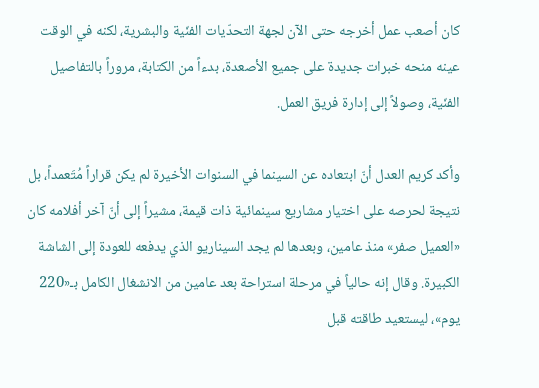كان أصعب عمل أخرجه حتى الآن لجهة التحدّيات الفنّية والبشرية، لكنه في الوقت عينه منحه خبرات جديدة على جميع الأصعدة، بدءاً من الكتابة، مروراً بالتفاصيل الفنّية، وصولاً إلى إدارة فريق العمل.

وأكد كريم العدل أنّ ابتعاده عن السينما في السنوات الأخيرة لم يكن قراراً مُتَعمداً، بل نتيجة لحرصه على اختيار مشاريع سينمائية ذات قيمة، مشيراً إلى أنّ آخر أفلامه كان «العميل صفر» منذ عامين، وبعدها لم يجد السيناريو الذي يدفعه للعودة إلى الشاشة الكبيرة. وقال إنه حالياً في مرحلة استراحة بعد عامين من الانشغال الكامل بـ«220 يوم»، ليستعيد طاقته قبل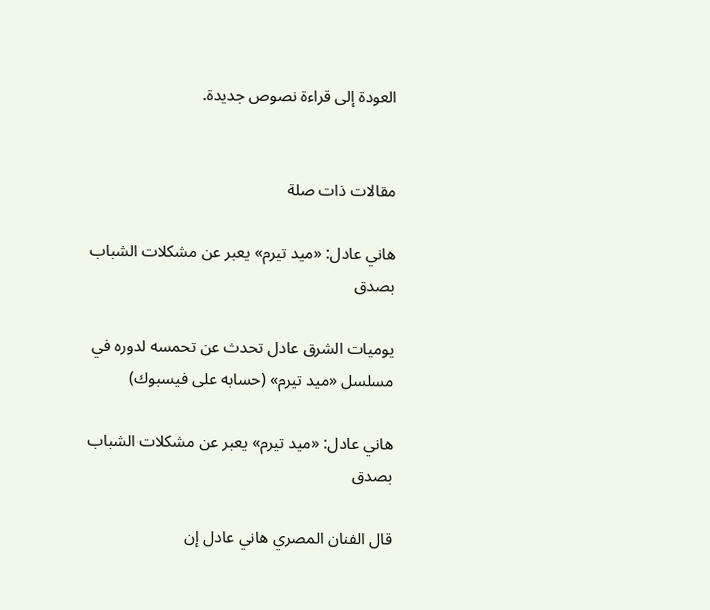العودة إلى قراءة نصوص جديدة.


مقالات ذات صلة

هاني عادل: «ميد تيرم» يعبر عن مشكلات الشباب بصدق

يوميات الشرق عادل تحدث عن تحمسه لدوره في مسلسل «ميد تيرم» (حسابه على فيسبوك)

هاني عادل: «ميد تيرم» يعبر عن مشكلات الشباب بصدق

قال الفنان المصري هاني عادل إن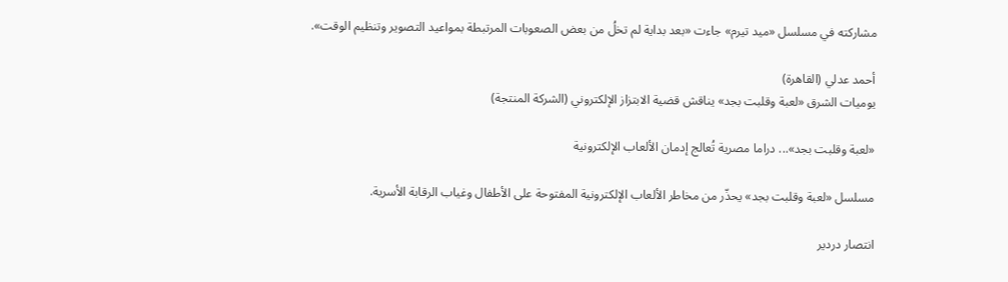مشاركته في مسلسل «ميد تيرم» جاءت «بعد بداية لم تخلُ من بعض الصعوبات المرتبطة بمواعيد التصوير وتنظيم الوقت».

أحمد عدلي (القاهرة)
يوميات الشرق «لعبة وقلبت بجد» يناقش قضية الابتزاز الإلكتروني (الشركة المنتجة)

«لعبة وقلبت بجد»... دراما مصرية تُعالج إدمان الألعاب الإلكترونية

مسلسل «لعبة وقلبت بجد» يحذّر من مخاطر الألعاب الإلكترونية المفتوحة على الأطفال وغياب الرقابة الأسرية.

انتصار دردير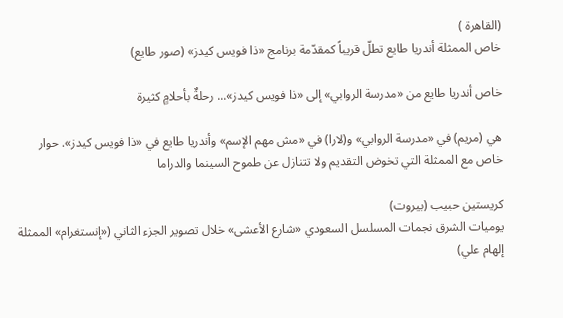(القاهرة )
خاص الممثلة أندريا طايع تطلّ قريباً كمقدّمة برنامج «ذا فويس كيدز» (صور طايع)

خاص أندريا طايع من «مدرسة الروابي» إلى «ذا فويس كيدز»... رحلةٌ بأحلامٍ كثيرة

هي (مريم) في «مدرسة الروابي» و(لارا) في «مش مهم الإسم» وأندريا طايع في «ذا فويس كيدز». حوار خاص مع الممثلة التي تخوض التقديم ولا تتنازل عن طموح السينما والدراما

كريستين حبيب (بيروت)
يوميات الشرق نجمات المسلسل السعودي «شارع الأعشى» خلال تصوير الجزء الثاني («إنستغرام» الممثلة إلهام علي)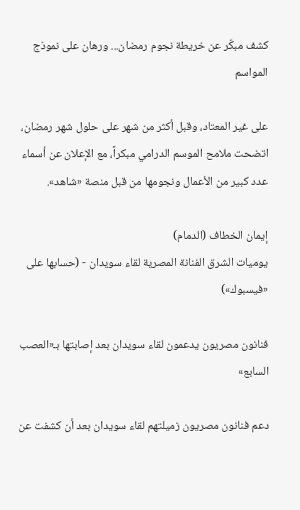كشف مبكّر عن خريطة نجوم رمضان... ورهان على نموذج المواسم

على غير المعتاد، وقبل أكثر من شهر على حلول شهر رمضان، اتضحت ملامح الموسم الدرامي مبكراً، مع الإعلان عن أسماء عدد كبير من الأعمال ونجومها من قبل منصة «شاهد».

إيمان الخطاف (الدمام)
يوميات الشرق الفنانة المصرية لقاء سويدان - (حسابها على «فيسبوك»)

فنانون مصريون يدعمون لقاء سويدان بعد إصابتها بـ«العصب السابع»

دعم فنانون مصريون زميلتهم لقاء سويدان بعد أن كشفت عن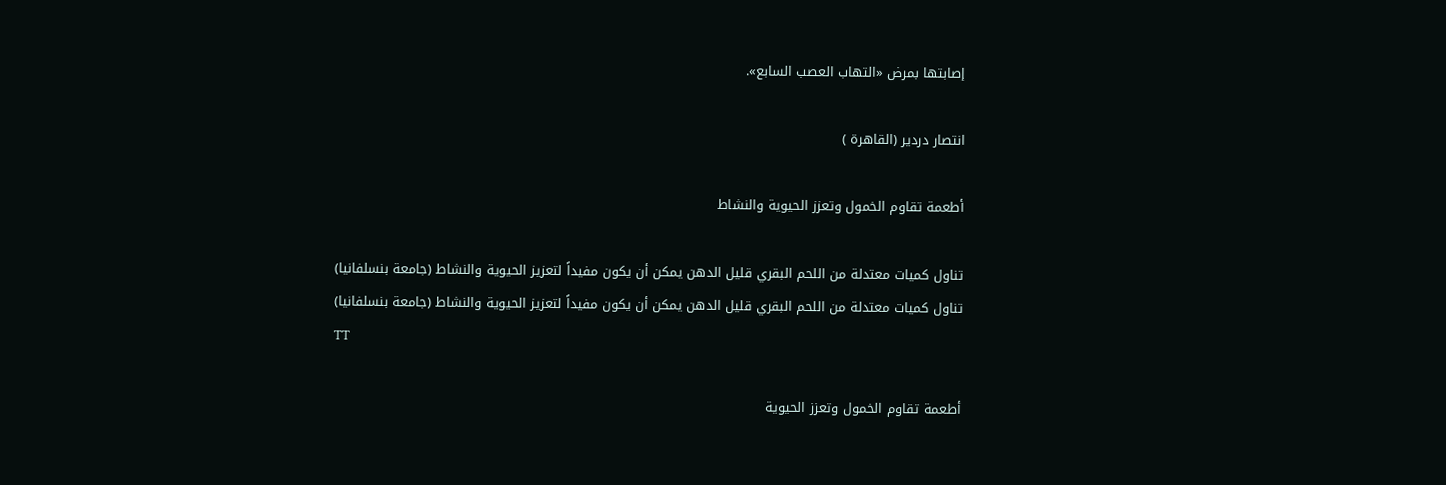إصابتها بمرض «التهاب العصب السابع».

انتصار دردير (القاهرة )

أطعمة تقاوم الخمول وتعزز الحيوية والنشاط

تناول كميات معتدلة من اللحم البقري قليل الدهن يمكن أن يكون مفيداً لتعزيز الحيوية والنشاط (جامعة بنسلفانيا)
تناول كميات معتدلة من اللحم البقري قليل الدهن يمكن أن يكون مفيداً لتعزيز الحيوية والنشاط (جامعة بنسلفانيا)
TT

أطعمة تقاوم الخمول وتعزز الحيوية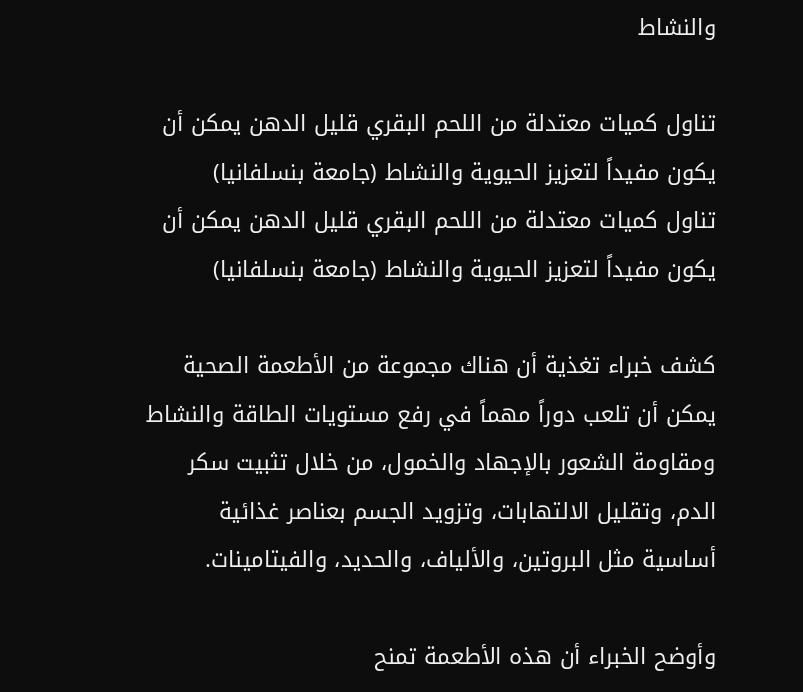والنشاط

تناول كميات معتدلة من اللحم البقري قليل الدهن يمكن أن يكون مفيداً لتعزيز الحيوية والنشاط (جامعة بنسلفانيا)
تناول كميات معتدلة من اللحم البقري قليل الدهن يمكن أن يكون مفيداً لتعزيز الحيوية والنشاط (جامعة بنسلفانيا)

كشف خبراء تغذية أن هناك مجموعة من الأطعمة الصحية يمكن أن تلعب دوراً مهماً في رفع مستويات الطاقة والنشاط ومقاومة الشعور بالإجهاد والخمول، من خلال تثبيت سكر الدم، وتقليل الالتهابات، وتزويد الجسم بعناصر غذائية أساسية مثل البروتين، والألياف، والحديد، والفيتامينات.

وأوضح الخبراء أن هذه الأطعمة تمنح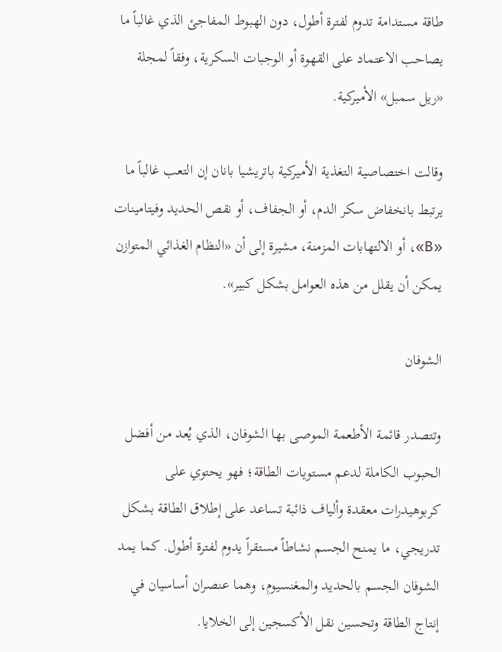طاقة مستدامة تدوم لفترة أطول، دون الهبوط المفاجئ الذي غالباً ما يصاحب الاعتماد على القهوة أو الوجبات السكرية، وفقاً لمجلة «ريل سمبل» الأميركية.

وقالت اختصاصية التغذية الأميركية باتريشيا بانان إن التعب غالباً ما يرتبط بانخفاض سكر الدم، أو الجفاف، أو نقص الحديد وفيتامينات «B»، أو الالتهابات المزمنة، مشيرة إلى أن «النظام الغذائي المتوازن يمكن أن يقلل من هذه العوامل بشكل كبير».

الشوفان

وتتصدر قائمة الأطعمة الموصى بها الشوفان، الذي يُعد من أفضل الحبوب الكاملة لدعم مستويات الطاقة؛ فهو يحتوي على كربوهيدرات معقدة وألياف ذائبة تساعد على إطلاق الطاقة بشكل تدريجي، ما يمنح الجسم نشاطاً مستقراً يدوم لفترة أطول. كما يمد الشوفان الجسم بالحديد والمغنسيوم، وهما عنصران أساسيان في إنتاج الطاقة وتحسين نقل الأكسجين إلى الخلايا.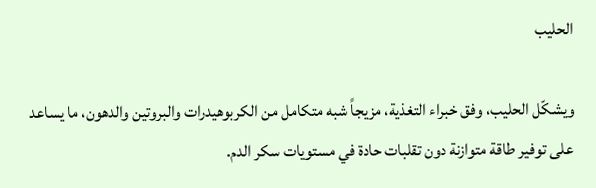الحليب

ويشكّل الحليب، وفق خبراء التغذية، مزيجاً شبه متكامل من الكربوهيدرات والبروتين والدهون، ما يساعد على توفير طاقة متوازنة دون تقلبات حادة في مستويات سكر الدم.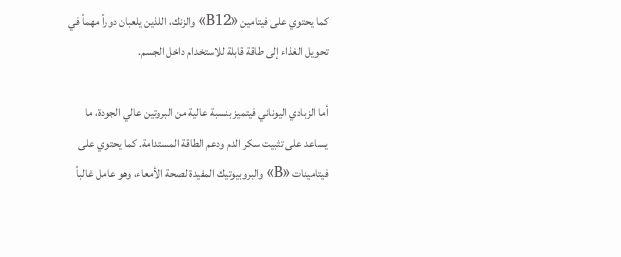كما يحتوي على فيتامين «B12» والزنك، اللذين يلعبان دوراً مهماً في تحويل الغذاء إلى طاقة قابلة للاستخدام داخل الجسم.

أما الزبادي اليوناني فيتميز بنسبة عالية من البروتين عالي الجودة، ما يساعد على تثبيت سكر الدم ودعم الطاقة المستدامة. كما يحتوي على فيتامينات «B» والبروبيوتيك المفيدة لصحة الأمعاء، وهو عامل غالباً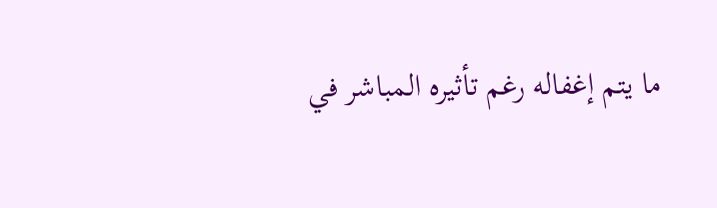ما يتم إغفاله رغم تأثيره المباشر في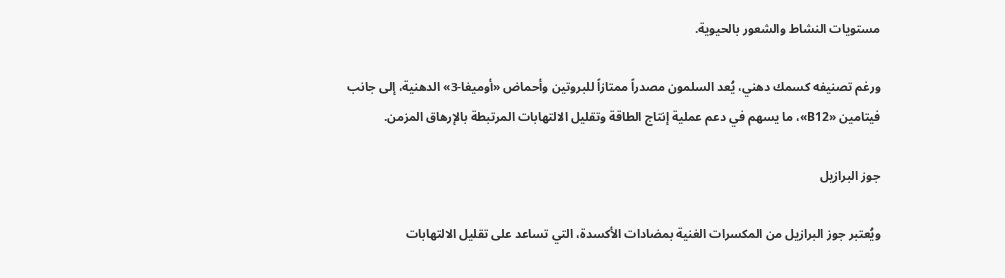مستويات النشاط والشعور بالحيوية.

ورغم تصنيفه كسمك دهني، يُعد السلمون مصدراً ممتازاً للبروتين وأحماض «أوميغا-3» الدهنية، إلى جانب فيتامين «B12»، ما يسهم في دعم عملية إنتاج الطاقة وتقليل الالتهابات المرتبطة بالإرهاق المزمن.

جوز البرازيل

ويُعتبر جوز البرازيل من المكسرات الغنية بمضادات الأكسدة، التي تساعد على تقليل الالتهابات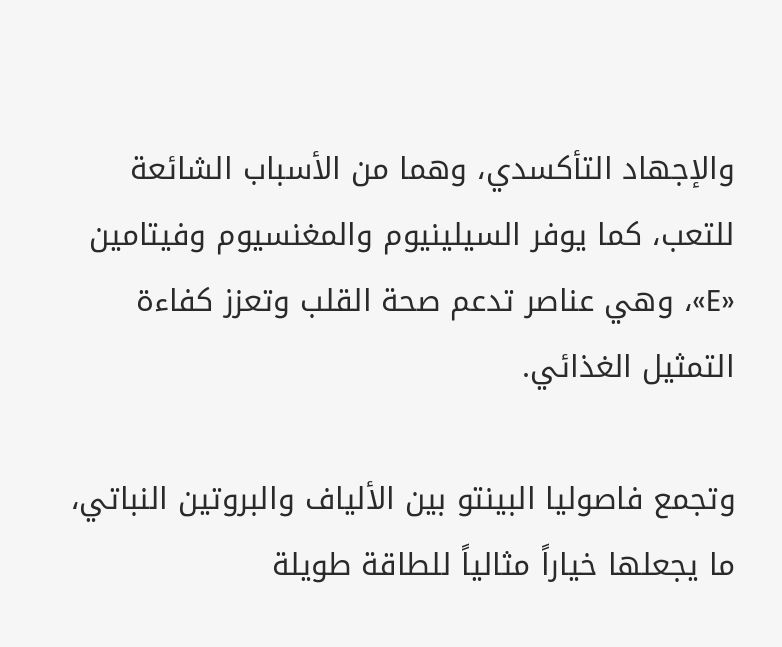والإجهاد التأكسدي، وهما من الأسباب الشائعة للتعب، كما يوفر السيلينيوم والمغنسيوم وفيتامين «E»، وهي عناصر تدعم صحة القلب وتعزز كفاءة التمثيل الغذائي.

وتجمع فاصوليا البينتو بين الألياف والبروتين النباتي، ما يجعلها خياراً مثالياً للطاقة طويلة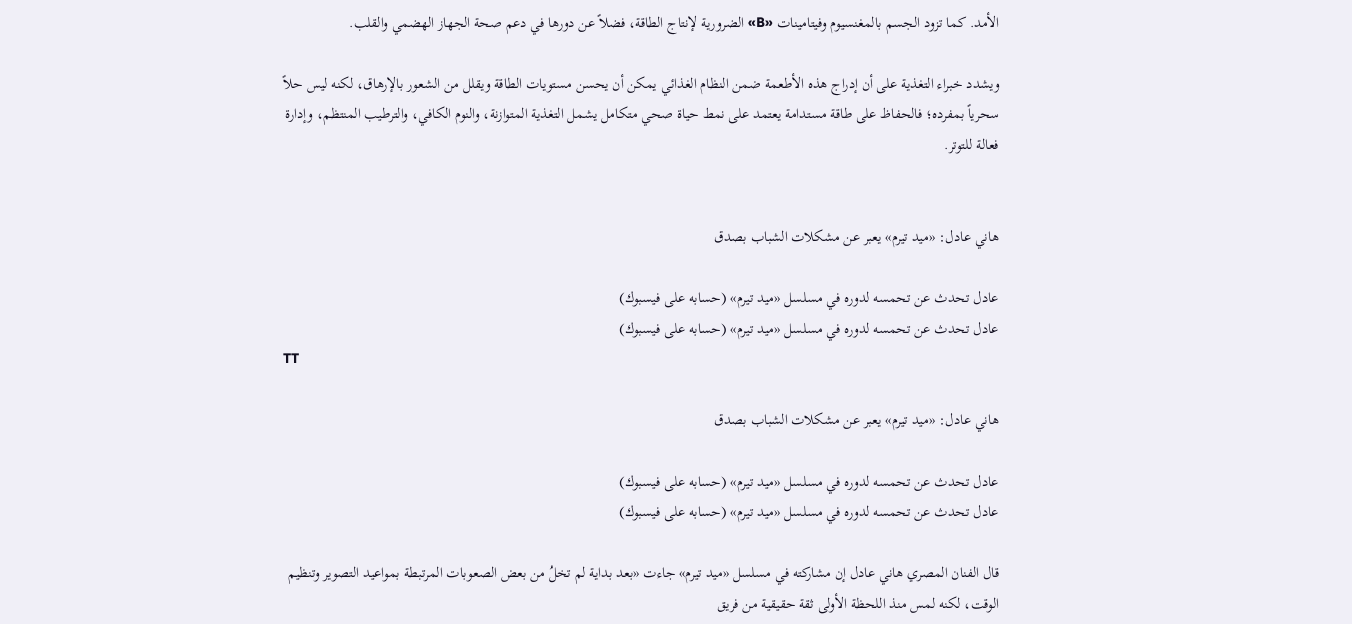الأمد. كما تزود الجسم بالمغنسيوم وفيتامينات «B» الضرورية لإنتاج الطاقة، فضلاً عن دورها في دعم صحة الجهاز الهضمي والقلب.

ويشدد خبراء التغذية على أن إدراج هذه الأطعمة ضمن النظام الغذائي يمكن أن يحسن مستويات الطاقة ويقلل من الشعور بالإرهاق، لكنه ليس حلاً سحرياً بمفرده؛ فالحفاظ على طاقة مستدامة يعتمد على نمط حياة صحي متكامل يشمل التغذية المتوازنة، والنوم الكافي، والترطيب المنتظم، وإدارة فعالة للتوتر.


هاني عادل: «ميد تيرم» يعبر عن مشكلات الشباب بصدق

عادل تحدث عن تحمسه لدوره في مسلسل «ميد تيرم» (حسابه على فيسبوك)
عادل تحدث عن تحمسه لدوره في مسلسل «ميد تيرم» (حسابه على فيسبوك)
TT

هاني عادل: «ميد تيرم» يعبر عن مشكلات الشباب بصدق

عادل تحدث عن تحمسه لدوره في مسلسل «ميد تيرم» (حسابه على فيسبوك)
عادل تحدث عن تحمسه لدوره في مسلسل «ميد تيرم» (حسابه على فيسبوك)

قال الفنان المصري هاني عادل إن مشاركته في مسلسل «ميد تيرم» جاءت «بعد بداية لم تخلُ من بعض الصعوبات المرتبطة بمواعيد التصوير وتنظيم الوقت، لكنه لمس منذ اللحظة الأولى ثقة حقيقية من فريق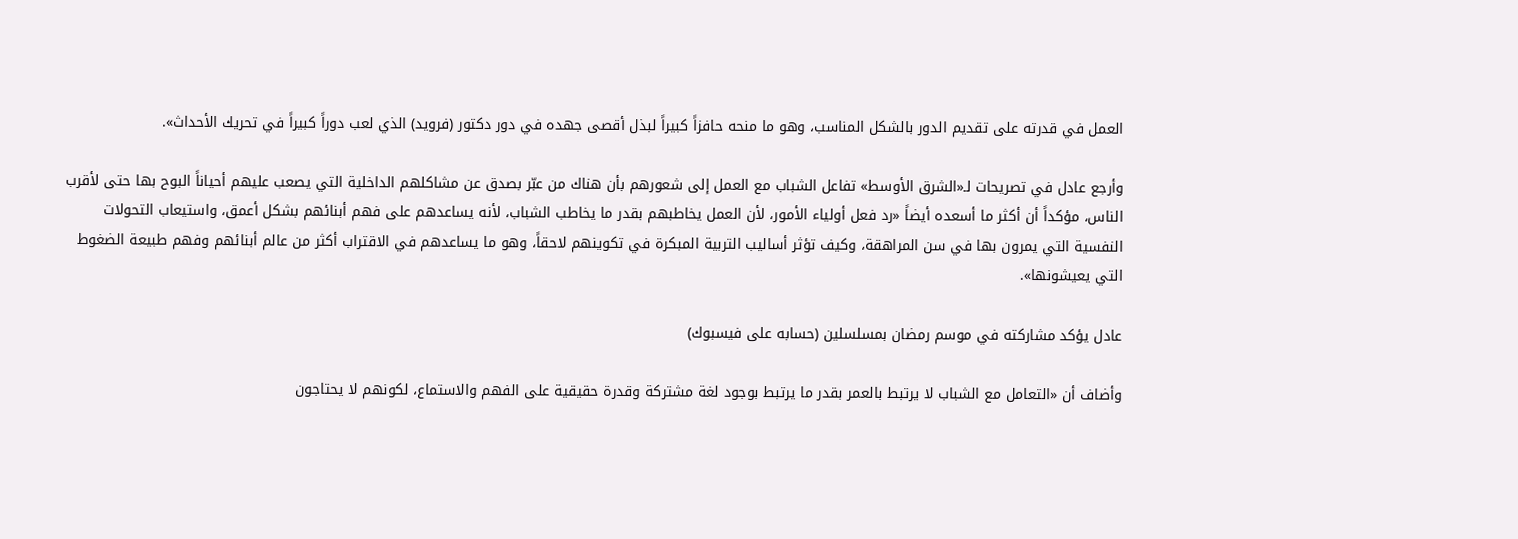العمل في قدرته على تقديم الدور بالشكل المناسب، وهو ما منحه حافزاً كبيراً لبذل أقصى جهده في دور دكتور (فرويد) الذي لعب دوراً كبيراً في تحريك الأحداث».

وأرجع عادل في تصريحات لـ«الشرق الأوسط» تفاعل الشباب مع العمل إلى شعورهم بأن هناك من عبّر بصدق عن مشاكلهم الداخلية التي يصعب عليهم أحياناً البوح بها حتى لأقرب الناس، مؤكداً أن أكثر ما أسعده أيضاً «رد فعل أولياء الأمور، لأن العمل يخاطبهم بقدر ما يخاطب الشباب، لأنه يساعدهم على فهم أبنائهم بشكل أعمق، واستيعاب التحولات النفسية التي يمرون بها في سن المراهقة، وكيف تؤثر أساليب التربية المبكرة في تكوينهم لاحقاً، وهو ما يساعدهم في الاقتراب أكثر من عالم أبنائهم وفهم طبيعة الضغوط التي يعيشونها».

عادل يؤكد مشاركته في موسم رمضان بمسلسلين (حسابه على فيسبوك)

وأضاف أن «التعامل مع الشباب لا يرتبط بالعمر بقدر ما يرتبط بوجود لغة مشتركة وقدرة حقيقية على الفهم والاستماع، لكونهم لا يحتاجون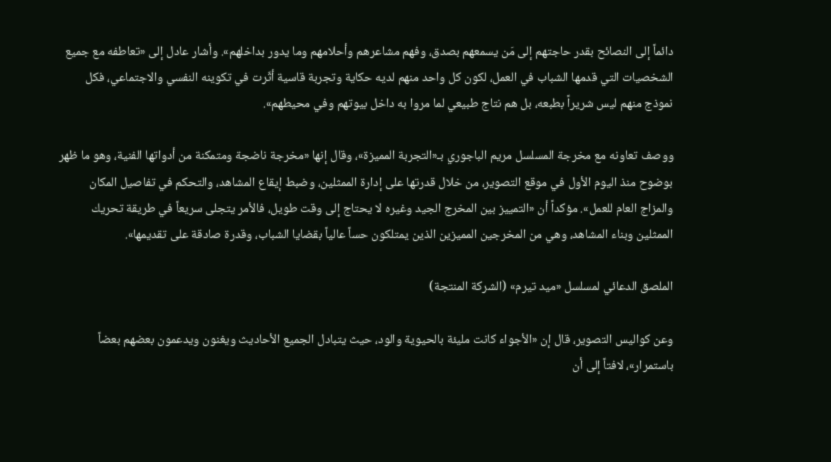دائماً إلى النصائح بقدر حاجتهم إلى مَن يسمعهم بصدق، وفهم مشاعرهم وأحلامهم وما يدور بداخلهم». وأشار عادل إلى «تعاطفه مع جميع الشخصيات التي قدمها الشباب في العمل، لكون كل واحد منهم لديه حكاية وتجربة قاسية أثّرت في تكوينه النفسي والاجتماعي، فكل نموذج منهم ليس شريراً بطبعه، بل هم نتاج طبيعي لما مروا به داخل بيوتهم وفي محيطهم».

ووصف تعاونه مع مخرجة المسلسل مريم الباجوري بـ«التجربة المميزة»، وقال إنها «مخرجة ناضجة ومتمكنة من أدواتها الفنية، وهو ما ظهر بوضوح منذ اليوم الأول في موقع التصوير، من خلال قدرتها على إدارة الممثلين، وضبط إيقاع المشاهد، والتحكم في تفاصيل المكان والمزاج العام للعمل». مؤكداً أن «التمييز بين المخرج الجيد وغيره لا يحتاج إلى وقت طويل، فالأمر يتجلى سريعاً في طريقة تحريك الممثلين وبناء المشاهد، وهي من المخرجين المميزين الذين يمتلكون حساً عالياً بقضايا الشباب، وقدرة صادقة على تقديمها».

الملصق الدعائي لمسلسل «ميد تيرم» (الشركة المنتجة)

وعن كواليس التصوير، قال إن «الأجواء كانت مليئة بالحيوية والود، حيث يتبادل الجميع الأحاديث ويغنون ويدعمون بعضهم بعضاً باستمرار»، لافتاً إلى أن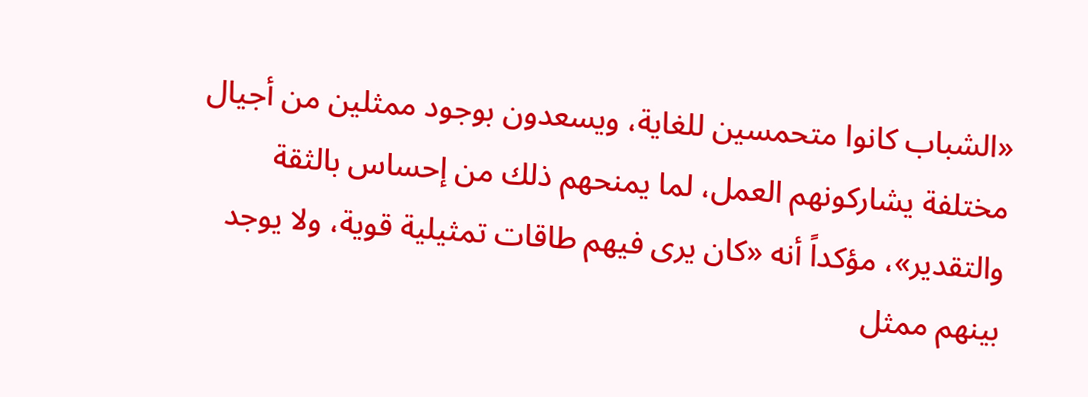«الشباب كانوا متحمسين للغاية، ويسعدون بوجود ممثلين من أجيال مختلفة يشاركونهم العمل، لما يمنحهم ذلك من إحساس بالثقة والتقدير»، مؤكداً أنه «كان يرى فيهم طاقات تمثيلية قوية، ولا يوجد بينهم ممثل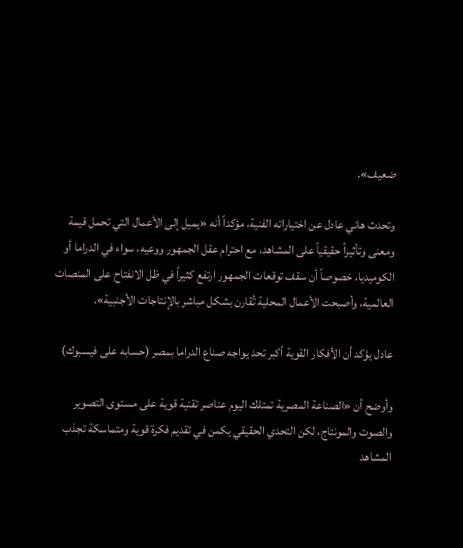ضعيف».

وتحدث هاني عادل عن اختياراته الفنية، مؤكداً أنه «يميل إلى الأعمال التي تحمل قيمة ومعنى وتأثيراً حقيقياً على المشاهد، مع احترام عقل الجمهور ووعيه، سواء في الدراما أو الكوميديا، خصوصاً أن سقف توقعات الجمهور ارتفع كثيراً في ظل الانفتاح على المنصات العالمية، وأصبحت الأعمال المحلية تُقارن بشكل مباشر بالإنتاجات الأجنبية».

عادل يؤكد أن الأفكار القوية أكبر تحد يواجه صناع الدراما بمصر (حسابه على فيسبوك)

وأوضح أن «الصناعة المصرية تمتلك اليوم عناصر تقنية قوية على مستوى التصوير والصوت والمونتاج، لكن التحدي الحقيقي يكمن في تقديم فكرة قوية ومتماسكة تجذب المشاهد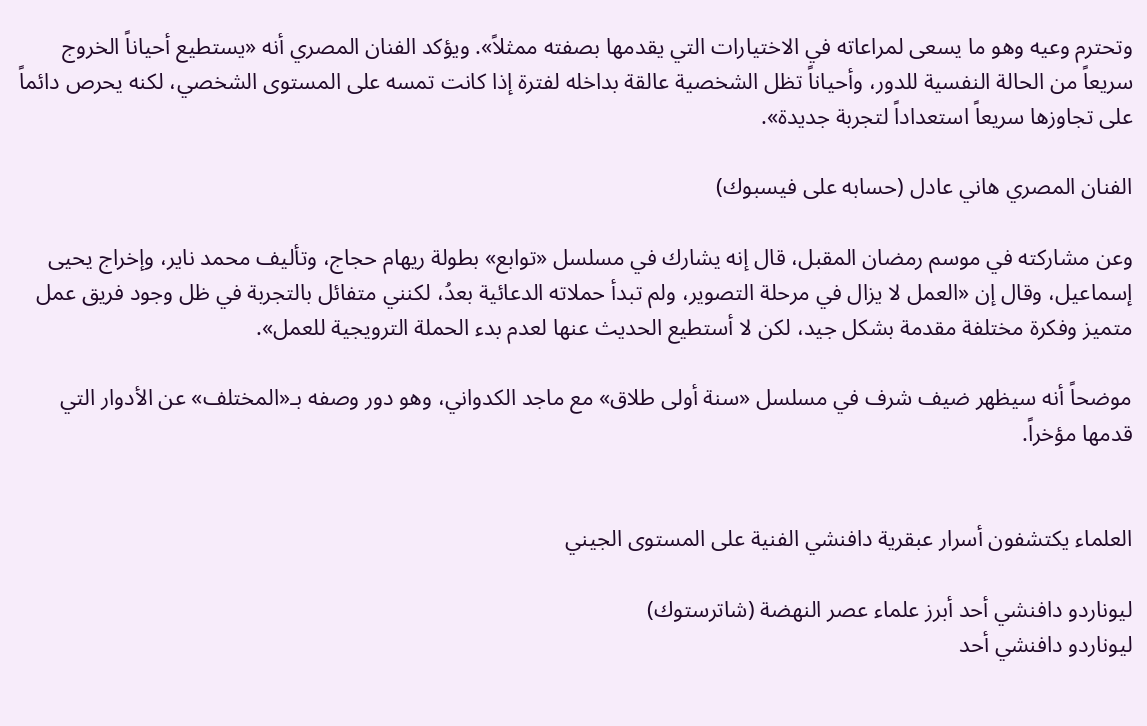وتحترم وعيه وهو ما يسعى لمراعاته في الاختيارات التي يقدمها بصفته ممثلاً». ويؤكد الفنان المصري أنه «يستطيع أحياناً الخروج سريعاً من الحالة النفسية للدور، وأحياناً تظل الشخصية عالقة بداخله لفترة إذا كانت تمسه على المستوى الشخصي، لكنه يحرص دائماً على تجاوزها سريعاً استعداداً لتجربة جديدة».

الفنان المصري هاني عادل (حسابه على فيسبوك)

وعن مشاركته في موسم رمضان المقبل، قال إنه يشارك في مسلسل «توابع» بطولة ريهام حجاج، وتأليف محمد ناير، وإخراج يحيى إسماعيل، وقال إن «العمل لا يزال في مرحلة التصوير، ولم تبدأ حملاته الدعائية بعدُ، لكنني متفائل بالتجربة في ظل وجود فريق عمل متميز وفكرة مختلفة مقدمة بشكل جيد، لكن لا أستطيع الحديث عنها لعدم بدء الحملة الترويجية للعمل».

موضحاً أنه سيظهر ضيف شرف في مسلسل «سنة أولى طلاق» مع ماجد الكدواني، وهو دور وصفه بـ«المختلف» عن الأدوار التي قدمها مؤخراً.


العلماء يكتشفون أسرار عبقرية دافنشي الفنية على المستوى الجيني

ليوناردو دافنشي أحد أبرز علماء عصر النهضة (شاترستوك)
ليوناردو دافنشي أحد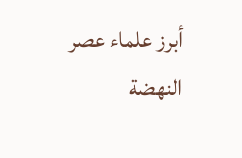أبرز علماء عصر النهضة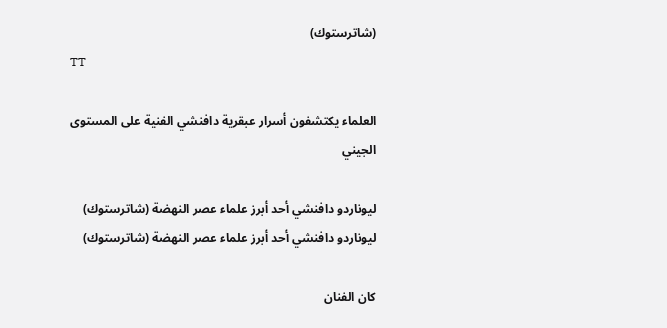(شاترستوك)
TT

العلماء يكتشفون أسرار عبقرية دافنشي الفنية على المستوى الجيني

ليوناردو دافنشي أحد أبرز علماء عصر النهضة (شاترستوك)
ليوناردو دافنشي أحد أبرز علماء عصر النهضة (شاترستوك)

كان الفنان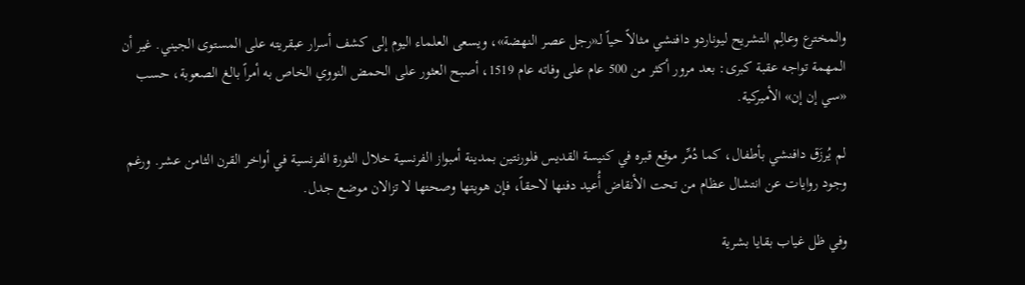والمخترع وعالِم التشريح ليوناردو دافنشي مثالاً حياً لـ«رجل عصر النهضة»، ويسعى العلماء اليوم إلى كشف أسرار عبقريته على المستوى الجيني. غير أن المهمة تواجه عقبة كبرى: بعد مرور أكثر من 500 عام على وفاته عام 1519، أصبح العثور على الحمض النووي الخاص به أمراً بالغ الصعوبة، حسب «سي إن إن» الأميركية.

لم يُرزَق دافنشي بأطفال، كما دُمِّر موقع قبره في كنيسة القديس فلورنتين بمدينة أمبواز الفرنسية خلال الثورة الفرنسية في أواخر القرن الثامن عشر. ورغم وجود روايات عن انتشال عظام من تحت الأنقاض أُعيد دفنها لاحقاً، فإن هويتها وصحتها لا تزالان موضع جدل.

وفي ظل غياب بقايا بشرية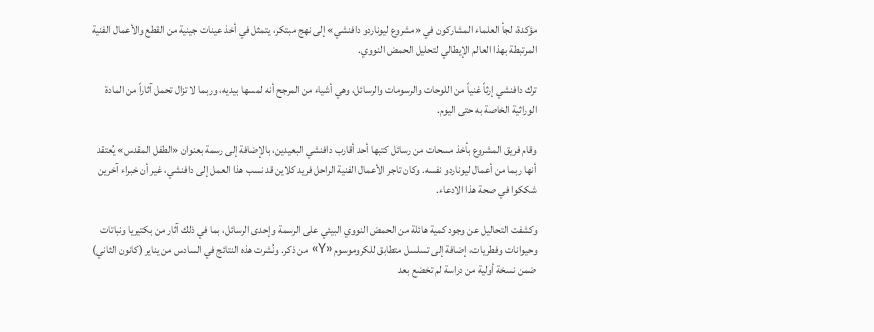مؤكدة، لجأ العلماء المشاركون في «مشروع ليوناردو دافنشي» إلى نهج مبتكر، يتمثل في أخذ عينات جينية من القطع والأعمال الفنية المرتبطة بهذا العالم الإيطالي لتحليل الحمض النووي.

ترك دافنشي إرثاً غنياً من اللوحات والرسومات والرسائل، وهي أشياء من المرجح أنه لمسها بيديه، وربما لا تزال تحمل آثاراً من المادة الوراثية الخاصة به حتى اليوم.

وقام فريق المشروع بأخذ مسحات من رسائل كتبها أحد أقارب دافنشي البعيدين، بالإضافة إلى رسمة بعنوان «الطفل المقدس» يُعتقد أنها ربما من أعمال ليوناردو نفسه. وكان تاجر الأعمال الفنية الراحل فريد كلاين قد نسب هذا العمل إلى دافنشي، غير أن خبراء آخرين شككوا في صحة هذا الادعاء.

وكشفت التحاليل عن وجود كمية هائلة من الحمض النووي البيئي على الرسمة وإحدى الرسائل، بما في ذلك آثار من بكتيريا ونباتات وحيوانات وفطريات، إضافة إلى تسلسل متطابق للكروموسوم «Y» من ذكر. ونُشرت هذه النتائج في السادس من يناير (كانون الثاني) ضمن نسخة أولية من دراسة لم تخضع بعد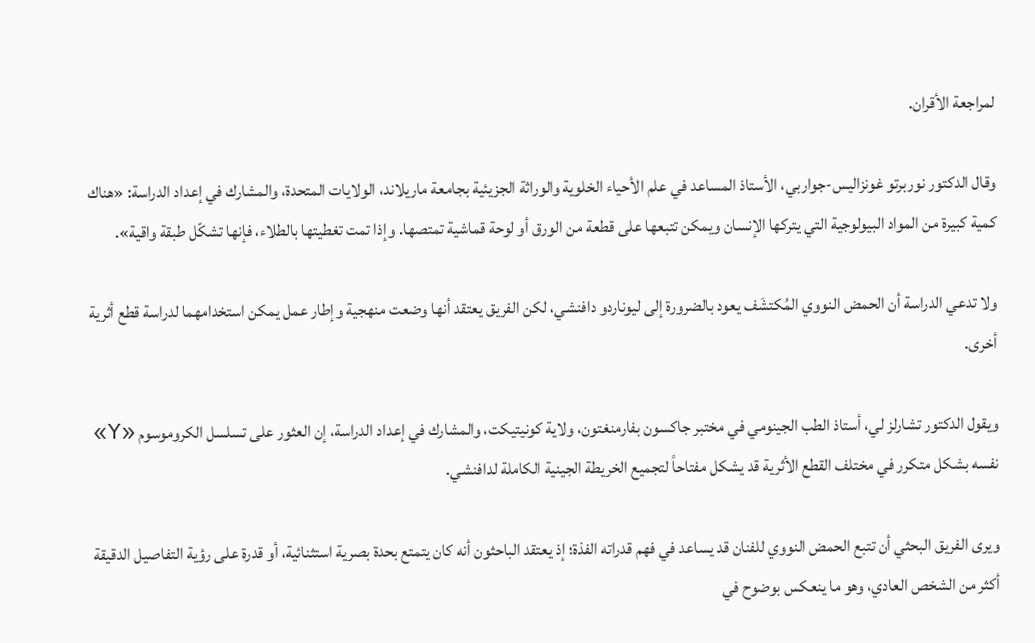لمراجعة الأقران.

وقال الدكتور نوربرتو غونزاليس-جواربي، الأستاذ المساعد في علم الأحياء الخلوية والوراثة الجزيئية بجامعة ماريلاند، الولايات المتحدة، والمشارك في إعداد الدراسة: «هناك كمية كبيرة من المواد البيولوجية التي يتركها الإنسان ويمكن تتبعها على قطعة من الورق أو لوحة قماشية تمتصها. وإذا تمت تغطيتها بالطلاء، فإنها تشكّل طبقة واقية».

ولا تدعي الدراسة أن الحمض النووي المُكتشَف يعود بالضرورة إلى ليوناردو دافنشي، لكن الفريق يعتقد أنها وضعت منهجية وإطار عمل يمكن استخدامهما لدراسة قطع أثرية أخرى.

ويقول الدكتور تشارلز لي، أستاذ الطب الجينومي في مختبر جاكسون بفارمنغتون، ولاية كونيتيكت، والمشارك في إعداد الدراسة، إن العثور على تسلسل الكروموسوم «Y» نفسه بشكل متكرر في مختلف القطع الأثرية قد يشكل مفتاحاً لتجميع الخريطة الجينية الكاملة لدافنشي.

ويرى الفريق البحثي أن تتبع الحمض النووي للفنان قد يساعد في فهم قدراته الفذة؛ إذ يعتقد الباحثون أنه كان يتمتع بحدة بصرية استثنائية، أو قدرة على رؤية التفاصيل الدقيقة أكثر من الشخص العادي، وهو ما ينعكس بوضوح في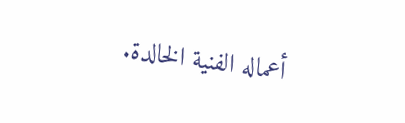أعماله الفنية الخالدة.